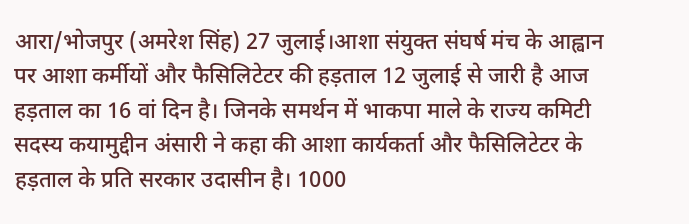आरा/भोजपुर (अमरेश सिंह) 27 जुलाई।आशा संयुक्त संघर्ष मंच के आह्वान पर आशा कर्मीयों और फैसिलिटेटर की हड़ताल 12 जुलाई से जारी है आज हड़ताल का 16 वां दिन है। जिनके समर्थन में भाकपा माले के राज्य कमिटी सदस्य कयामुद्दीन अंसारी ने कहा की आशा कार्यकर्ता और फैसिलिटेटर के हड़ताल के प्रति सरकार उदासीन है। 1000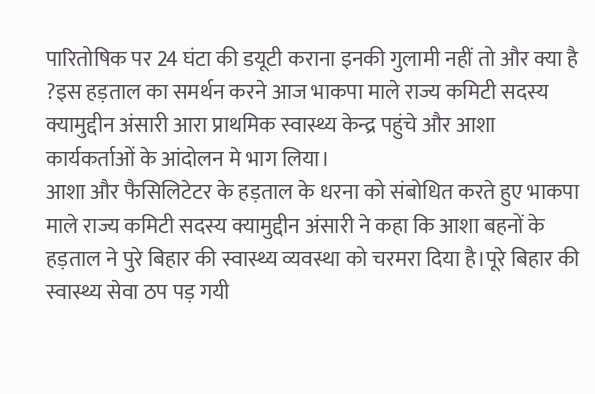पारितोषिक पर 24 घंटा की डयूटी कराना इनकी गुलामी नहीं तो और क्या है ?इस हड़ताल का समर्थन करने आज भाकपा माले राज्य कमिटी सदस्य क्यामुद्दीन अंसारी आरा प्राथमिक स्वास्थ्य केन्द्र पहुंचे और आशा कार्यकर्ताओं के आंदोलन मे भाग लिया।
आशा और फैसिलिटेटर के हड़ताल के धरना को संबोधित करते हुए भाकपा माले राज्य कमिटी सदस्य क्यामुद्दीन अंसारी ने कहा कि आशा बहनों के हड़ताल ने पुरे बिहार की स्वास्थ्य व्यवस्था को चरमरा दिया है।पूरे बिहार की स्वास्थ्य सेवा ठप पड़ गयी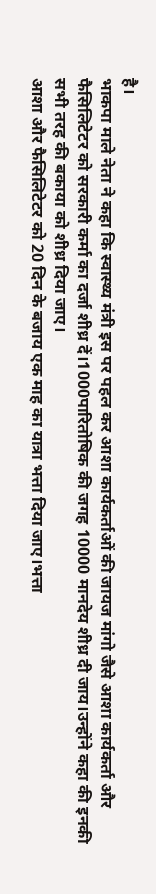है।
भाकपा माले नेता ने कहा कि स्वास्थ्य मंत्री इस पर पहल कर आशा कार्यकर्ताओं की जायज मांगो जैसे आशा कार्यकर्ता और फैसिलिटेटर को सरकारी कर्मा का दर्जा शीध्र दें।1000पारितोषिक की जगह 10000 मानदेय शीध्र दी जाय।उन्होंने कहा की इनकी सभी तरह की बकाया को शीध्र दिया जाए।
आशा और फैसिलिटेटर को 20 दिन के बजाय एक माह का यात्रा भत्ता दिया जाए।भत्ता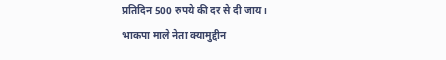प्रतिदिन 500 रुपये की दर से दी जाय।
भाकपा माले नेता क्यामुद्दीन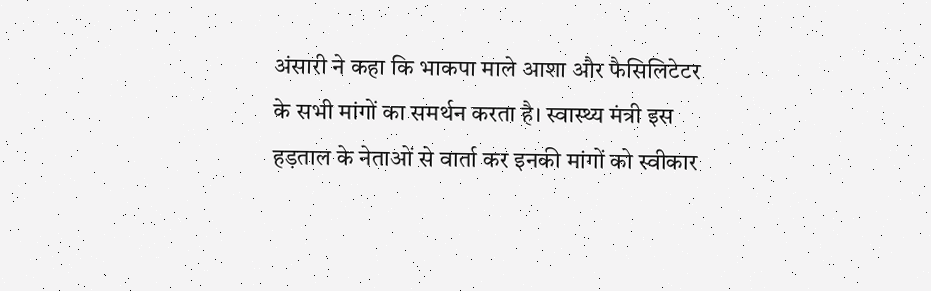अंसारी ने कहा कि भाकपा माले आशा और फैसिलिटेटर के सभी मांगों का समर्थन करता है। स्वास्थ्य मंत्री इस हड़ताल के नेताओं से वार्ता कर इनकी मांगों को स्वीकार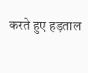करते हुए हड़ताल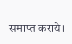समाप्त कराये।